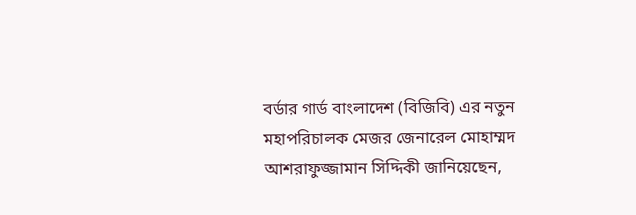বর্ডার গার্ড বাংলাদেশ (বিজিবি) এর নতুন মহাপরিচালক মেজর জেনারেল মোহাম্মদ আশরাফুজ্জামান সিদ্দিকী জানিয়েছেন,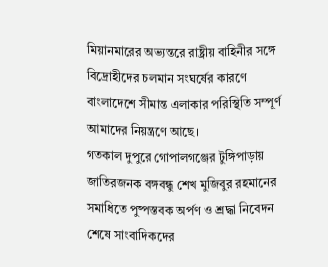মিয়ানমারের অভ্যন্তরে রাষ্ট্রীয় বাহিনীর সঙ্গে বিদ্রোহীদের চলমান সংঘর্ষের কারণে বাংলাদেশে সীমান্ত এলাকার পরিস্থিতি সম্পূর্ণ আমাদের নিয়ন্ত্রণে আছে।
গতকাল দুপুরে গোপালগঞ্জের টুঙ্গিপাড়ায় জাতিরজনক বঙ্গবন্ধু শেখ মুজিবুর রহমানের সমাধিতে পুষ্পস্তবক অর্পণ ও শ্রদ্ধা নিবেদন শেষে সাংবাদিকদের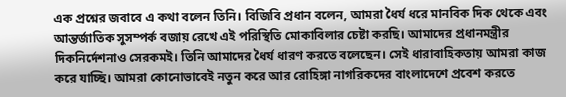এক প্রশ্নের জবাবে এ কথা বলেন তিনি। বিজিবি প্রধান বলেন, আমরা ধৈর্য ধরে মানবিক দিক থেকে এবং আন্তর্জাতিক সুসম্পর্ক বজায় রেখে এই পরিস্থিতি মোকাবিলার চেষ্টা করছি। আমাদের প্রধানমন্ত্রীর দিকনির্দেশনাও সেরকমই। তিনি আমাদের ধৈর্য ধারণ করতে বলেছেন। সেই ধারাবাহিকতায় আমরা কাজ করে যাচ্ছি। আমরা কোনোভাবেই নতুন করে আর রোহিঙ্গা নাগরিকদের বাংলাদেশে প্রবেশ করতে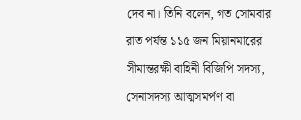দেব না। তিনি বলেন, গত সোমবার রাত পর্যন্ত ১১৫ জন মিয়ানমারের সীমান্তরক্ষী বাহিনী বিজিপি সদস্য, সেনাসদস্য আত্মসমর্পণ বা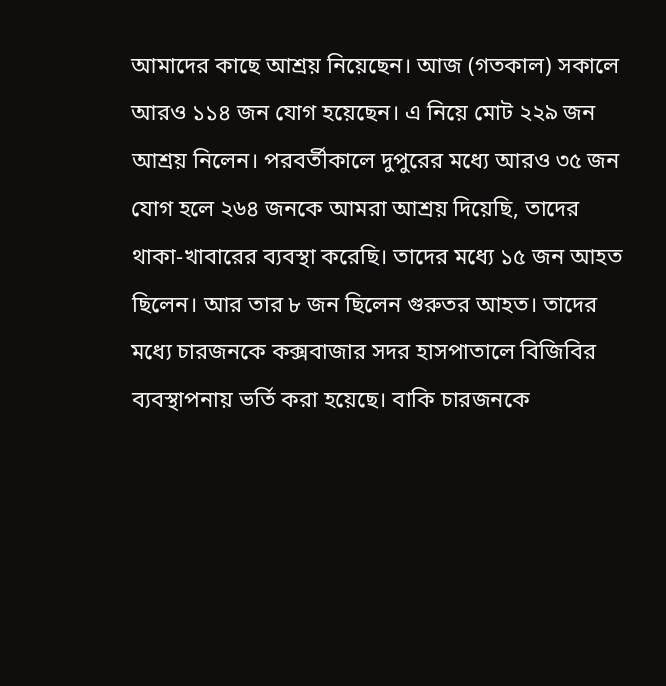আমাদের কাছে আশ্রয় নিয়েছেন। আজ (গতকাল) সকালে আরও ১১৪ জন যোগ হয়েছেন। এ নিয়ে মোট ২২৯ জন আশ্রয় নিলেন। পরবর্তীকালে দুপুরের মধ্যে আরও ৩৫ জন যোগ হলে ২৬৪ জনকে আমরা আশ্রয় দিয়েছি, তাদের থাকা-খাবারের ব্যবস্থা করেছি। তাদের মধ্যে ১৫ জন আহত ছিলেন। আর তার ৮ জন ছিলেন গুরুতর আহত। তাদের মধ্যে চারজনকে কক্সবাজার সদর হাসপাতালে বিজিবির
ব্যবস্থাপনায় ভর্তি করা হয়েছে। বাকি চারজনকে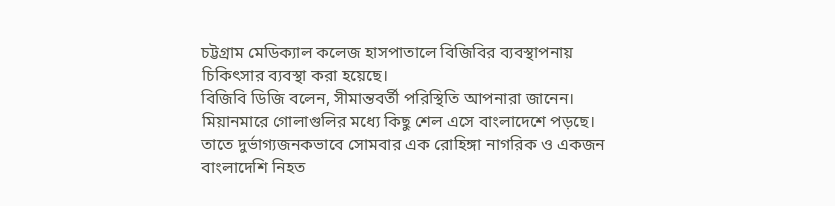চট্টগ্রাম মেডিক্যাল কলেজ হাসপাতালে বিজিবির ব্যবস্থাপনায় চিকিৎসার ব্যবস্থা করা হয়েছে।
বিজিবি ডিজি বলেন, সীমান্তবর্তী পরিস্থিতি আপনারা জানেন। মিয়ানমারে গোলাগুলির মধ্যে কিছু শেল এসে বাংলাদেশে পড়ছে। তাতে দুর্ভাগ্যজনকভাবে সোমবার এক রোহিঙ্গা নাগরিক ও একজন বাংলাদেশি নিহত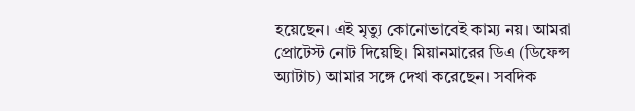হয়েছেন। এই মৃত্যু কোনোভাবেই কাম্য নয়। আমরা প্রোটেস্ট নোট দিয়েছি। মিয়ানমারের ডিএ (ডিফেন্স অ্যাটাচ) আমার সঙ্গে দেখা করেছেন। সবদিক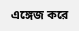এঙ্গেজ করে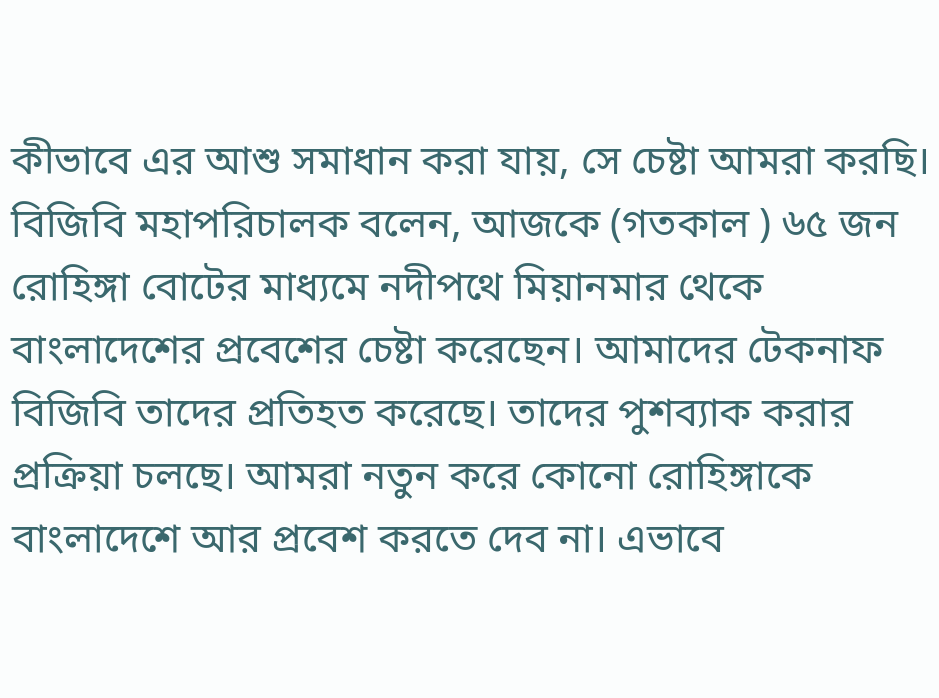কীভাবে এর আশু সমাধান করা যায়, সে চেষ্টা আমরা করছি।
বিজিবি মহাপরিচালক বলেন, আজকে (গতকাল ) ৬৫ জন রোহিঙ্গা বোটের মাধ্যমে নদীপথে মিয়ানমার থেকে বাংলাদেশের প্রবেশের চেষ্টা করেছেন। আমাদের টেকনাফ বিজিবি তাদের প্রতিহত করেছে। তাদের পুশব্যাক করার প্রক্রিয়া চলছে। আমরা নতুন করে কোনো রোহিঙ্গাকে বাংলাদেশে আর প্রবেশ করতে দেব না। এভাবে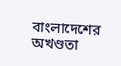বাংলাদেশের অখণ্ডতা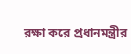রক্ষা করে প্রধানমন্ত্রীর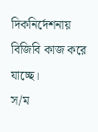দিকনির্দেশনায় বিজিবি কাজ করে যাচ্ছে।
স/ম